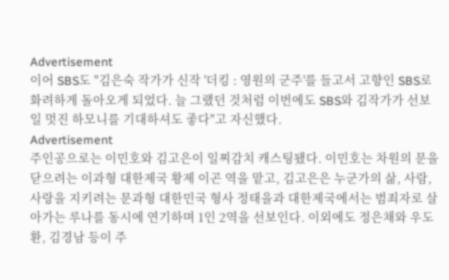Advertisement
이어 SBS도 "김은숙 작가가 신작 '더킹 : 영원의 군주'를 들고서 고향인 SBS로 화려하게 돌아오게 되었다. 늘 그랬던 것처럼 이번에도 SBS와 김작가가 선보일 멋진 하모니를 기대하셔도 좋다"고 자신했다.
Advertisement
주인공으로는 이민호와 김고은이 일찌감치 캐스팅됐다. 이민호는 차원의 문을 닫으려는 이과형 대한제국 황제 이곤 역을 맡고, 김고은은 누군가의 삶, 사람, 사랑을 지키려는 문과형 대한민국 형사 정태을과 대한제국에서는 범죄자로 살아가는 루나를 동시에 연기하며 1인 2역을 선보인다. 이외에도 정은채와 우도환, 김경남 등이 주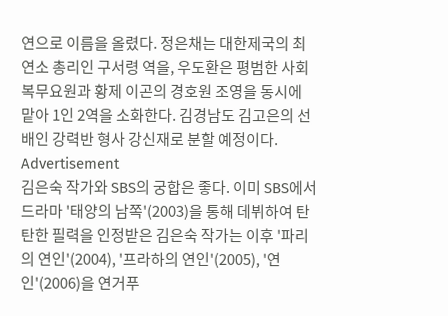연으로 이름을 올렸다. 정은채는 대한제국의 최연소 총리인 구서령 역을, 우도환은 평범한 사회복무요원과 황제 이곤의 경호원 조영을 동시에 맡아 1인 2역을 소화한다. 김경남도 김고은의 선배인 강력반 형사 강신재로 분할 예정이다.
Advertisement
김은숙 작가와 SBS의 궁합은 좋다. 이미 SBS에서 드라마 '태양의 남쪽'(2003)을 통해 데뷔하여 탄탄한 필력을 인정받은 김은숙 작가는 이후 '파리의 연인'(2004), '프라하의 연인'(2005), '연인'(2006)을 연거푸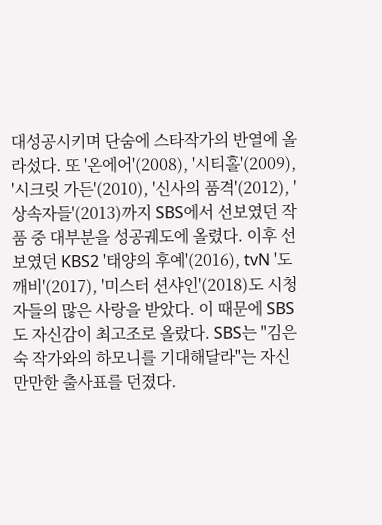대성공시키며 단숨에 스타작가의 반열에 올라섰다. 또 '온에어'(2008), '시티홀'(2009), '시크릿 가든'(2010), '신사의 품격'(2012), '상속자들'(2013)까지 SBS에서 선보였던 작품 중 대부분을 성공궤도에 올렸다. 이후 선보였던 KBS2 '태양의 후예'(2016), tvN '도깨비'(2017), '미스터 션샤인'(2018)도 시청자들의 많은 사랑을 받았다. 이 때문에 SBS도 자신감이 최고조로 올랐다. SBS는 "김은숙 작가와의 하모니를 기대해달라"는 자신만만한 출사표를 던졌다.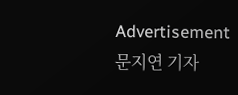Advertisement
문지연 기자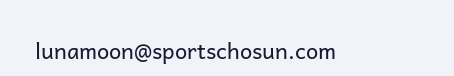lunamoon@sportschosun.com